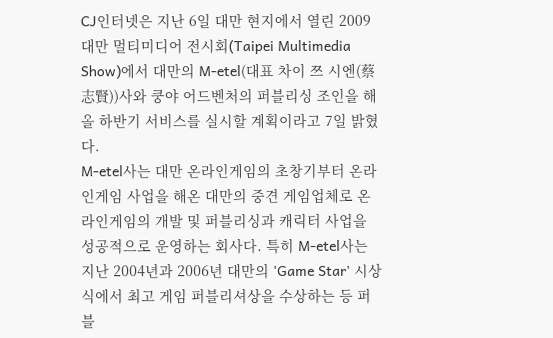CJ인터넷은 지난 6일 대만 현지에서 열린 2009 대만 멀티미디어 전시회(Taipei Multimedia Show)에서 대만의 M-etel(대표 차이 쯔 시엔(蔡志賢))사와 쿵야 어드벤처의 퍼블리싱 조인을 해 올 하반기 서비스를 실시할 계획이라고 7일 밝혔다.
M-etel사는 대만 온라인게임의 초창기부터 온라인게임 사업을 해온 대만의 중견 게임업체로 온라인게임의 개발 및 퍼블리싱과 캐릭터 사업을 성공적으로 운영하는 회사다. 특히 M-etel사는 지난 2004년과 2006년 대만의 'Game Star' 시상식에서 최고 게임 퍼블리셔상을 수상하는 등 퍼블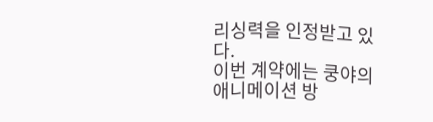리싱력을 인정받고 있다.
이번 계약에는 쿵야의 애니메이션 방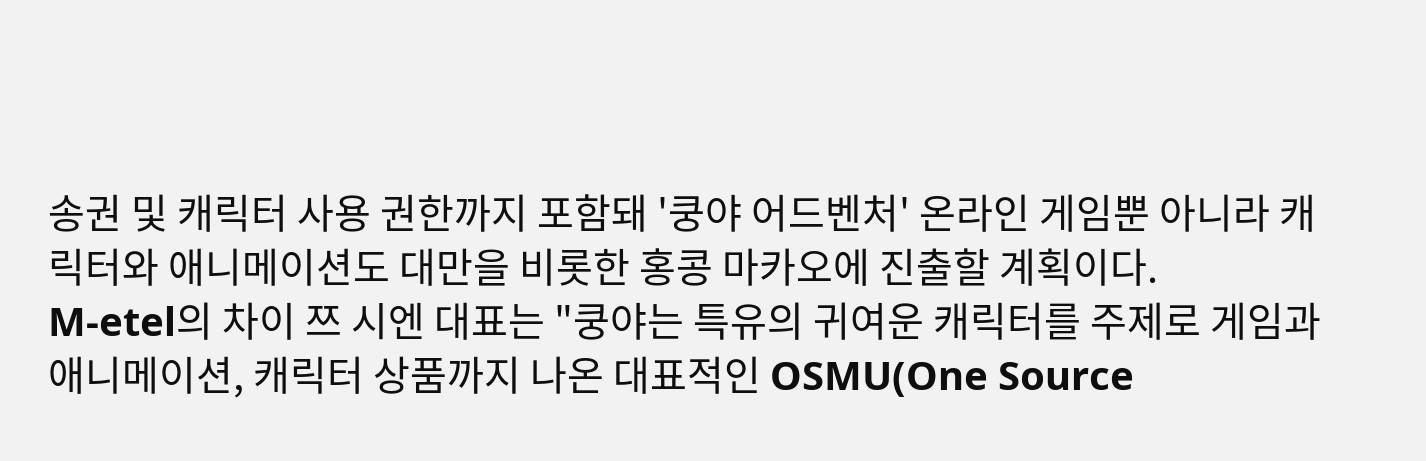송권 및 캐릭터 사용 권한까지 포함돼 '쿵야 어드벤처' 온라인 게임뿐 아니라 캐릭터와 애니메이션도 대만을 비롯한 홍콩 마카오에 진출할 계획이다.
M-etel의 차이 쯔 시엔 대표는 "쿵야는 특유의 귀여운 캐릭터를 주제로 게임과 애니메이션, 캐릭터 상품까지 나온 대표적인 OSMU(One Source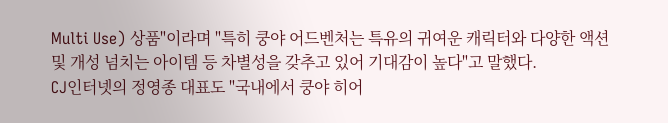Multi Use) 상품"이라며 "특히 쿵야 어드벤처는 특유의 귀여운 캐릭터와 다양한 액션 및 개성 넘치는 아이템 등 차별성을 갖추고 있어 기대감이 높다"고 말했다.
CJ인터넷의 정영종 대표도 "국내에서 쿵야 히어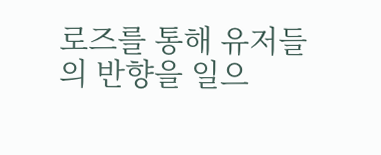로즈를 통해 유저들의 반향을 일으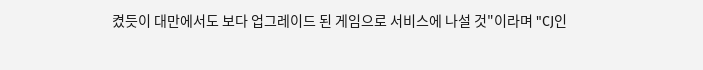켰듯이 대만에서도 보다 업그레이드 된 게임으로 서비스에 나설 것"이라며 "CJ인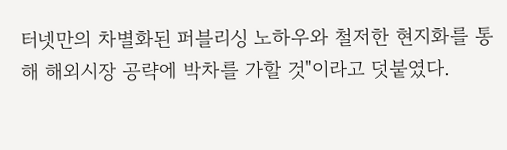터넷만의 차별화된 퍼블리싱 노하우와 철저한 현지화를 통해 해외시장 공략에 박차를 가할 것"이라고 덧붙였다.